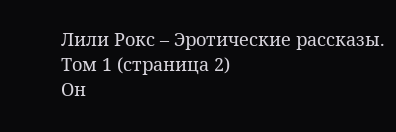Лили Рокс – Эротические рассказы. Том 1 (страница 2)
Он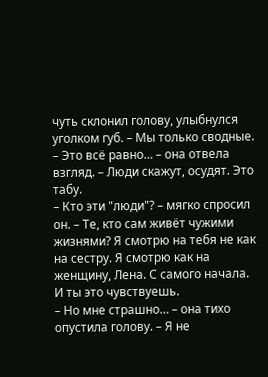чуть склонил голову, улыбнулся уголком губ. – Мы только сводные.
– Это всё равно… – она отвела взгляд. – Люди скажут, осудят. Это табу.
– Кто эти "люди"? – мягко спросил он. – Те, кто сам живёт чужими жизнями? Я смотрю на тебя не как на сестру. Я смотрю как на женщину, Лена. С самого начала. И ты это чувствуешь.
– Но мне страшно… – она тихо опустила голову. – Я не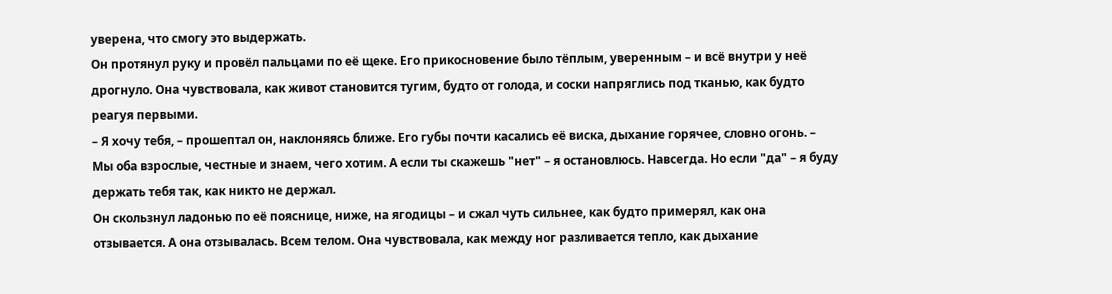уверена, что смогу это выдержать.
Он протянул руку и провёл пальцами по её щеке. Его прикосновение было тёплым, уверенным – и всё внутри у неё дрогнуло. Она чувствовала, как живот становится тугим, будто от голода, и соски напряглись под тканью, как будто реагуя первыми.
– Я хочу тебя, – прошептал он, наклоняясь ближе. Его губы почти касались её виска, дыхание горячее, словно огонь. – Мы оба взрослые, честные и знаем, чего хотим. А если ты скажешь "нет" – я остановлюсь. Навсегда. Но если "да" – я буду держать тебя так, как никто не держал.
Он скользнул ладонью по её пояснице, ниже, на ягодицы – и сжал чуть сильнее, как будто примерял, как она отзывается. А она отзывалась. Всем телом. Она чувствовала, как между ног разливается тепло, как дыхание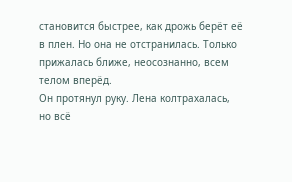становится быстрее, как дрожь берёт её в плен. Но она не отстранилась. Только прижалась ближе, неосознанно, всем телом вперёд.
Он протянул руку. Лена колтрахалась, но всё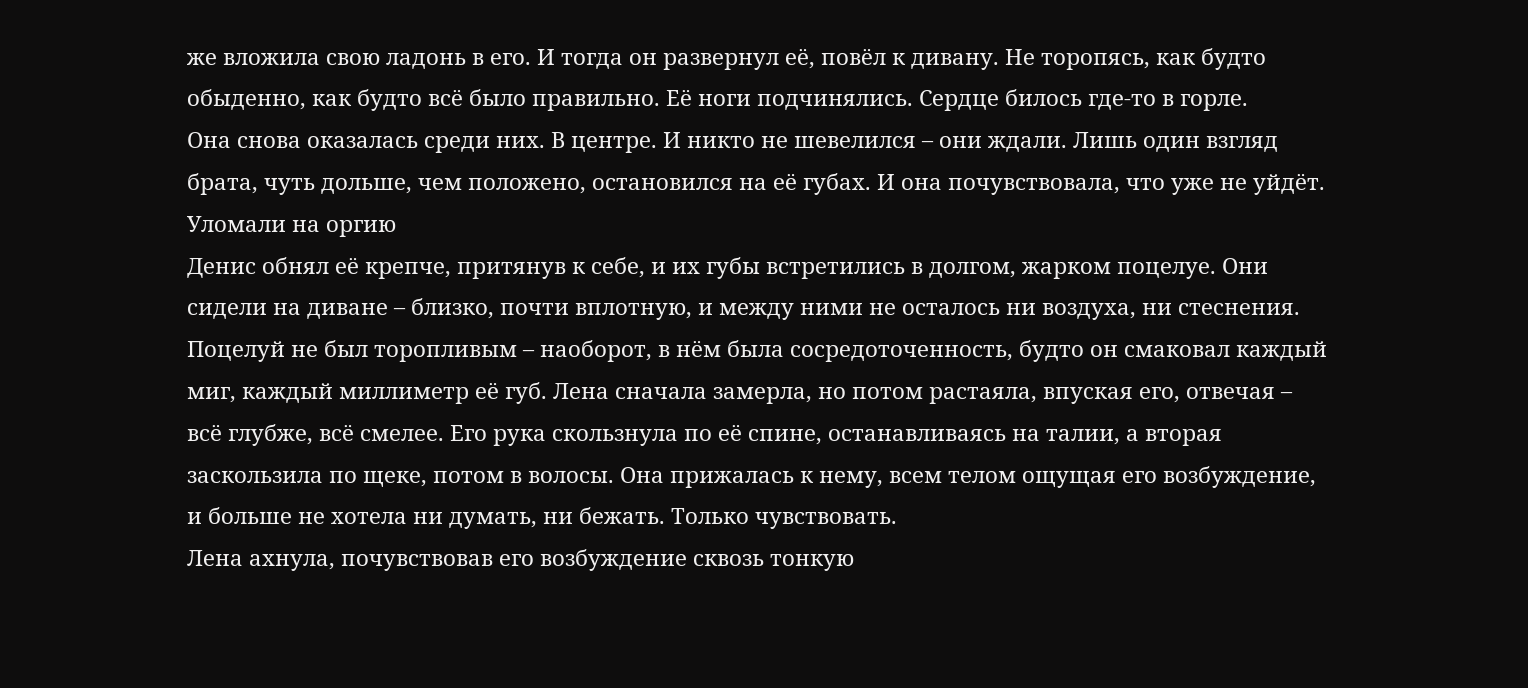же вложила свою ладонь в его. И тогда он развернул её, повёл к дивану. Не торопясь, как будто обыденно, как будто всё было правильно. Её ноги подчинялись. Сердце билось где-то в горле.
Она снова оказалась среди них. В центре. И никто не шевелился – они ждали. Лишь один взгляд брата, чуть дольше, чем положено, остановился на её губах. И она почувствовала, что уже не уйдёт.
Уломали на оргию
Денис обнял её крепче, притянув к себе, и их губы встретились в долгом, жарком поцелуе. Они сидели на диване – близко, почти вплотную, и между ними не осталось ни воздуха, ни стеснения. Поцелуй не был торопливым – наоборот, в нём была сосредоточенность, будто он смаковал каждый миг, каждый миллиметр её губ. Лена сначала замерла, но потом растаяла, впуская его, отвечая – всё глубже, всё смелее. Его рука скользнула по её спине, останавливаясь на талии, а вторая заскользила по щеке, потом в волосы. Она прижалась к нему, всем телом ощущая его возбуждение, и больше не хотела ни думать, ни бежать. Только чувствовать.
Лена ахнула, почувствовав его возбуждение сквозь тонкую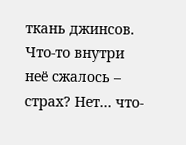ткань джинсов. Что-то внутри неё сжалось – страх? Нет… что-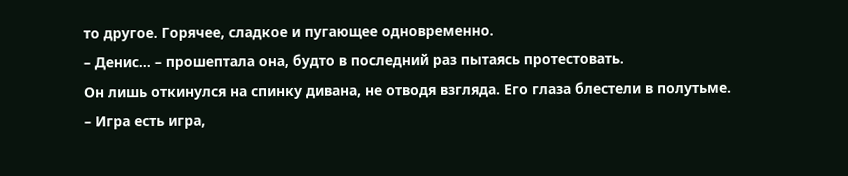то другое. Горячее, сладкое и пугающее одновременно.
– Денис… – прошептала она, будто в последний раз пытаясь протестовать.
Он лишь откинулся на спинку дивана, не отводя взгляда. Его глаза блестели в полутьме.
– Игра есть игра,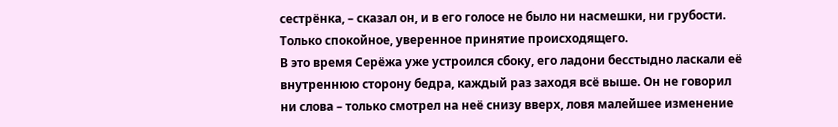сестрёнка, – сказал он, и в его голосе не было ни насмешки, ни грубости. Только спокойное, уверенное принятие происходящего.
В это время Серёжа уже устроился сбоку, его ладони бесстыдно ласкали её внутреннюю сторону бедра, каждый раз заходя всё выше. Он не говорил ни слова – только смотрел на неё снизу вверх, ловя малейшее изменение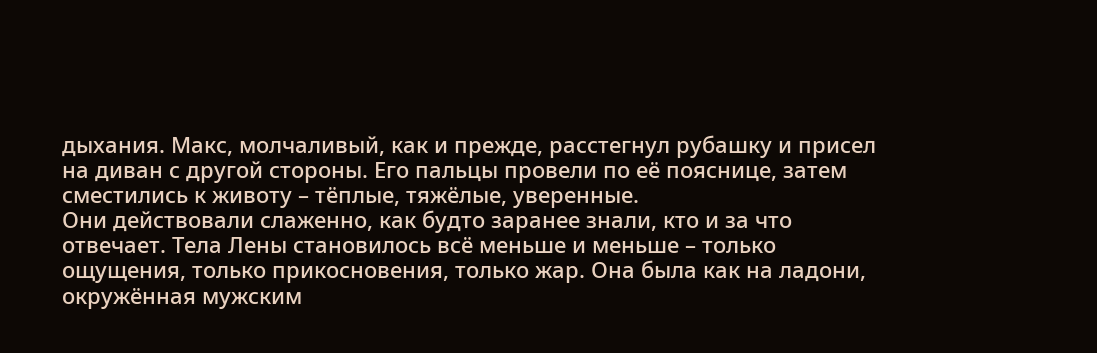дыхания. Макс, молчаливый, как и прежде, расстегнул рубашку и присел на диван с другой стороны. Его пальцы провели по её пояснице, затем сместились к животу – тёплые, тяжёлые, уверенные.
Они действовали слаженно, как будто заранее знали, кто и за что отвечает. Тела Лены становилось всё меньше и меньше – только ощущения, только прикосновения, только жар. Она была как на ладони, окружённая мужским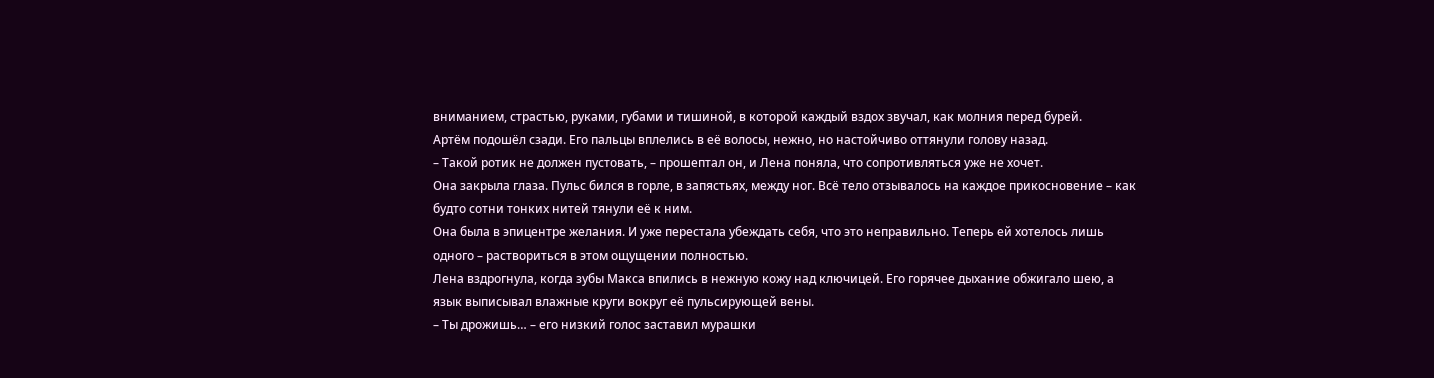вниманием, страстью, руками, губами и тишиной, в которой каждый вздох звучал, как молния перед бурей.
Артём подошёл сзади. Его пальцы вплелись в её волосы, нежно, но настойчиво оттянули голову назад.
– Такой ротик не должен пустовать, – прошептал он, и Лена поняла, что сопротивляться уже не хочет.
Она закрыла глаза. Пульс бился в горле, в запястьях, между ног. Всё тело отзывалось на каждое прикосновение – как будто сотни тонких нитей тянули её к ним.
Она была в эпицентре желания. И уже перестала убеждать себя, что это неправильно. Теперь ей хотелось лишь одного – раствориться в этом ощущении полностью.
Лена вздрогнула, когда зубы Макса впились в нежную кожу над ключицей. Его горячее дыхание обжигало шею, а язык выписывал влажные круги вокруг её пульсирующей вены.
– Ты дрожишь… – его низкий голос заставил мурашки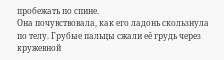пробежать по спине.
Она почувствовала, как его ладонь скользнула по телу. Грубые пальцы сжали её грудь через кружевной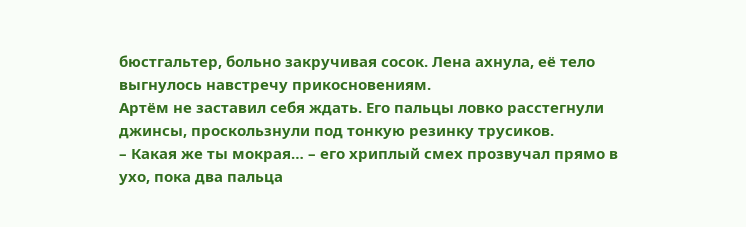бюстгальтер, больно закручивая сосок. Лена ахнула, её тело выгнулось навстречу прикосновениям.
Артём не заставил себя ждать. Его пальцы ловко расстегнули джинсы, проскользнули под тонкую резинку трусиков.
– Какая же ты мокрая… – его хриплый смех прозвучал прямо в ухо, пока два пальца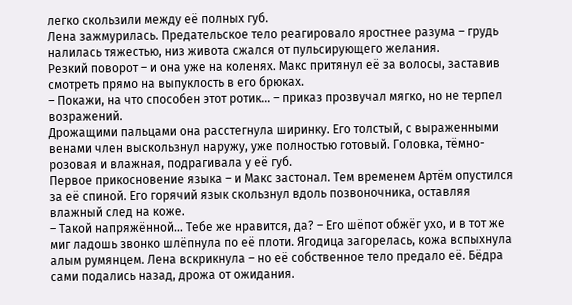легко скользили между её полных губ.
Лена зажмурилась. Предательское тело реагировало яростнее разума – грудь налилась тяжестью, низ живота сжался от пульсирующего желания.
Резкий поворот – и она уже на коленях. Макс притянул её за волосы, заставив смотреть прямо на выпуклость в его брюках.
– Покажи, на что способен этот ротик… – приказ прозвучал мягко, но не терпел возражений.
Дрожащими пальцами она расстегнула ширинку. Его толстый, с выраженными венами член выскользнул наружу, уже полностью готовый. Головка, тёмно-розовая и влажная, подрагивала у её губ.
Первое прикосновение языка – и Макс застонал. Тем временем Артём опустился за её спиной. Его горячий язык скользнул вдоль позвоночника, оставляя влажный след на коже.
– Такой напряжённой… Тебе же нравится, да? – Его шёпот обжёг ухо, и в тот же миг ладошь звонко шлёпнула по её плоти. Ягодица загорелась, кожа вспыхнула алым румянцем. Лена вскрикнула – но её собственное тело предало её. Бёдра сами подались назад, дрожа от ожидания.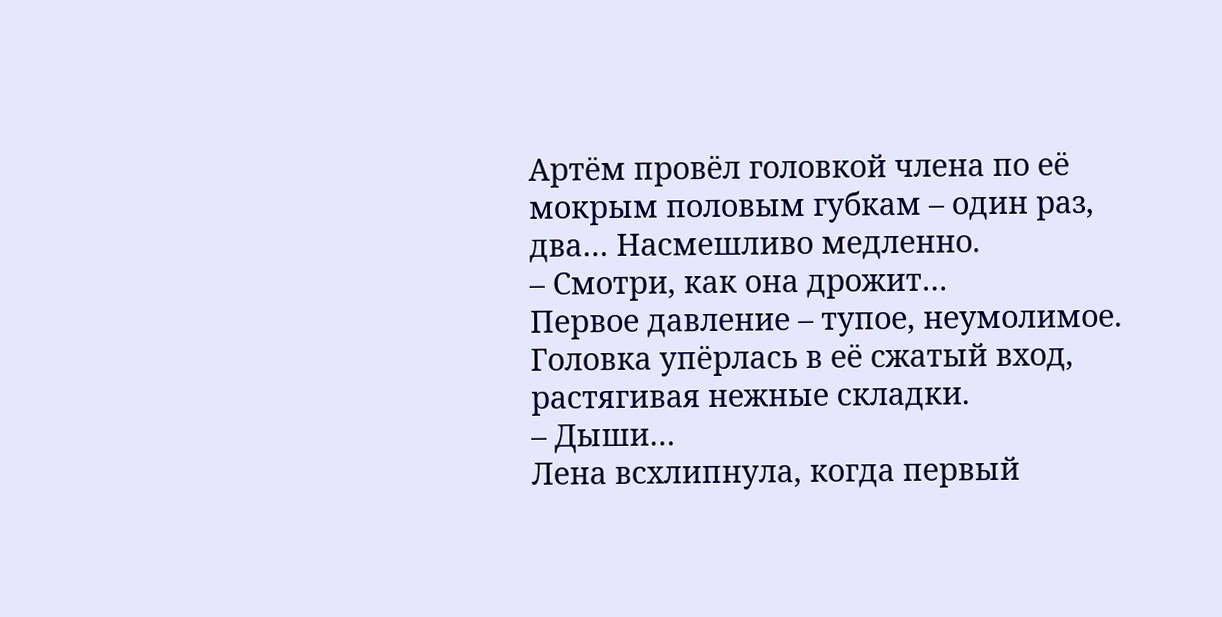Артём провёл головкой члена по её мокрым половым губкам – один раз, два… Насмешливо медленно.
– Смотри, как она дрожит…
Первое давление – тупое, неумолимое. Головка упёрлась в её сжатый вход, растягивая нежные складки.
– Дыши…
Лена всхлипнула, когда первый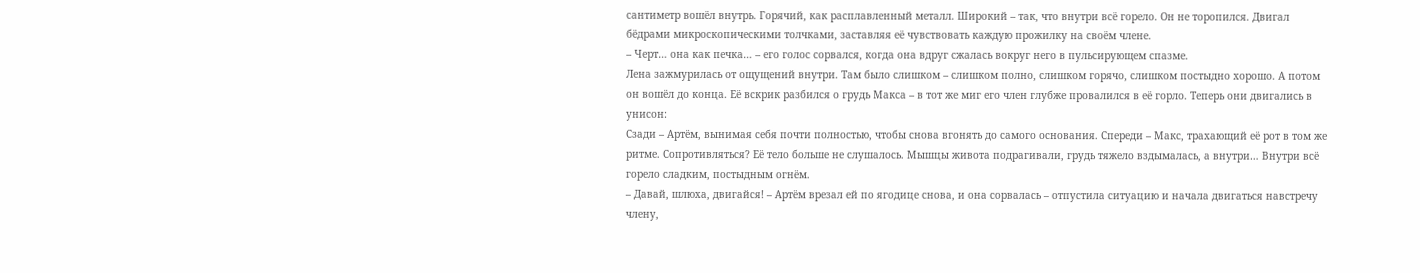сантиметр вошёл внутрь. Горячий, как расплавленный металл. Широкий – так, что внутри всё горело. Он не торопился. Двигал бёдрами микроскопическими толчками, заставляя её чувствовать каждую прожилку на своём члене.
– Черт… она как печка… – его голос сорвался, когда она вдруг сжалась вокруг него в пульсирующем спазме.
Лена зажмурилась от ощущений внутри. Там было слишком – слишком полно, слишком горячо, слишком постыдно хорошо. А потом он вошёл до конца. Её вскрик разбился о грудь Макса – в тот же миг его член глубже провалился в её горло. Теперь они двигались в унисон:
Сзади – Артём, вынимая себя почти полностью, чтобы снова вгонять до самого основания. Спереди – Макс, трахающий её рот в том же ритме. Сопротивляться? Её тело больше не слушалось. Мышцы живота подрагивали, грудь тяжело вздымалась, а внутри… Внутри всё горело сладким, постыдным огнём.
– Давай, шлюха, двигайся! – Артём врезал ей по ягодице снова, и она сорвалась – отпустила ситуацию и начала двигаться навстречу члену,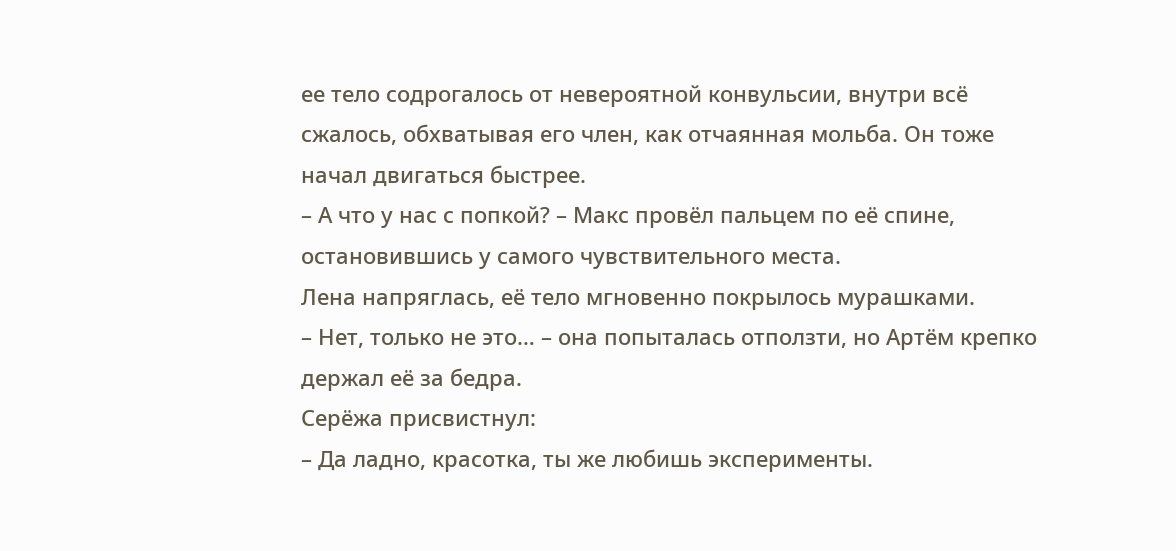ее тело содрогалось от невероятной конвульсии, внутри всё сжалось, обхватывая его член, как отчаянная мольба. Он тоже начал двигаться быстрее.
– А что у нас с попкой? – Макс провёл пальцем по её спине, остановившись у самого чувствительного места.
Лена напряглась, её тело мгновенно покрылось мурашками.
– Нет, только не это… – она попыталась отползти, но Артём крепко держал её за бедра.
Серёжа присвистнул:
– Да ладно, красотка, ты же любишь эксперименты.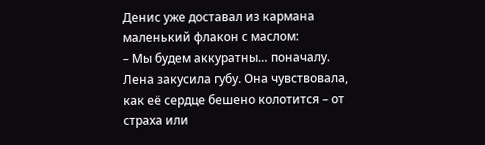Денис уже доставал из кармана маленький флакон с маслом:
– Мы будем аккуратны… поначалу.
Лена закусила губу. Она чувствовала, как её сердце бешено колотится – от страха или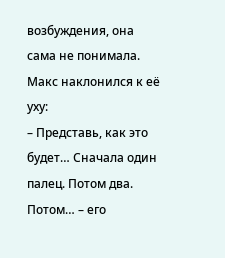возбуждения, она сама не понимала.
Макс наклонился к её уху:
– Представь, как это будет… Сначала один палец. Потом два. Потом… – его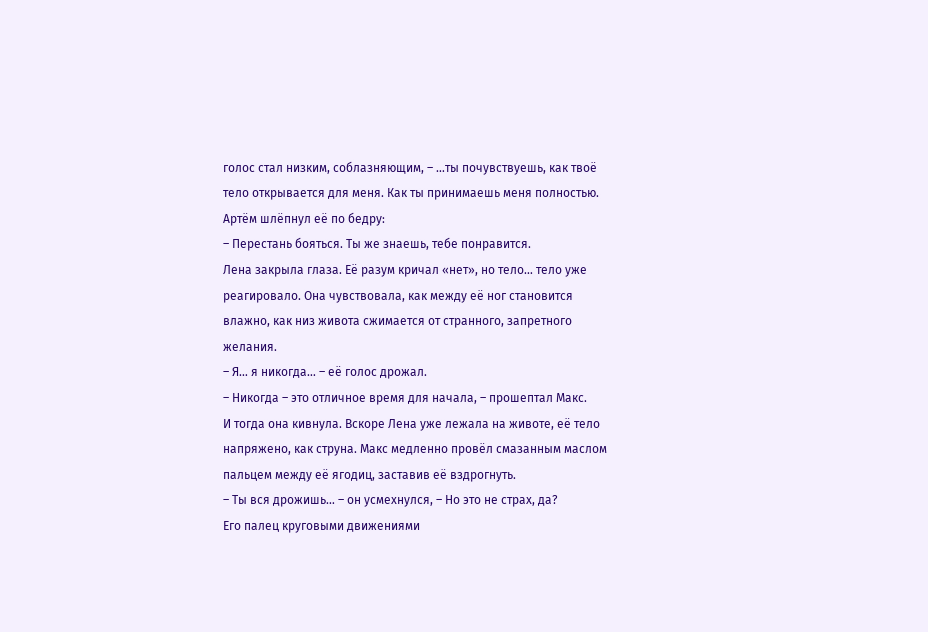голос стал низким, соблазняющим, – …ты почувствуешь, как твоё тело открывается для меня. Как ты принимаешь меня полностью.
Артём шлёпнул её по бедру:
– Перестань бояться. Ты же знаешь, тебе понравится.
Лена закрыла глаза. Её разум кричал «нет», но тело… тело уже реагировало. Она чувствовала, как между её ног становится влажно, как низ живота сжимается от странного, запретного желания.
– Я… я никогда… – её голос дрожал.
– Никогда – это отличное время для начала, – прошептал Макс.
И тогда она кивнула. Вскоре Лена уже лежала на животе, её тело напряжено, как струна. Макс медленно провёл смазанным маслом пальцем между её ягодиц, заставив её вздрогнуть.
– Ты вся дрожишь… – он усмехнулся, – Но это не страх, да?
Его палец круговыми движениями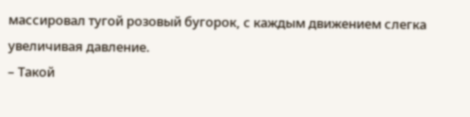массировал тугой розовый бугорок, с каждым движением слегка увеличивая давление.
– Такой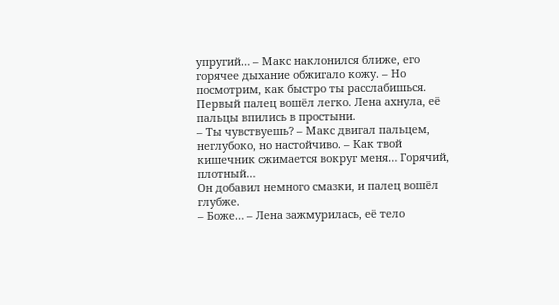упругий… – Макс наклонился ближе, его горячее дыхание обжигало кожу. – Но посмотрим, как быстро ты расслабишься.
Первый палец вошёл легко. Лена ахнула, её пальцы впились в простыни.
– Ты чувствуешь? – Макс двигал пальцем, неглубоко, но настойчиво. – Как твой кишечник сжимается вокруг меня… Горячий, плотный…
Он добавил немного смазки, и палец вошёл глубже.
– Боже… – Лена зажмурилась, её тело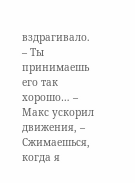вздрагивало.
– Ты принимаешь его так хорошо… – Макс ускорил движения, – Сжимаешься, когда я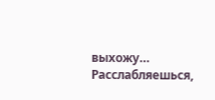выхожу… Расслабляешься,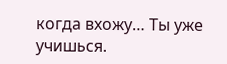когда вхожу… Ты уже учишься.